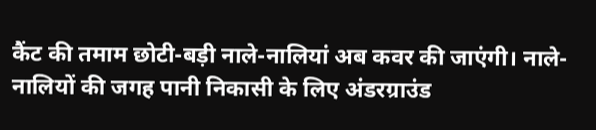कैंट की तमाम छोटी-बड़ी नाले-नालियां अब कवर की जाएंगी। नाले-नालियों की जगह पानी निकासी के लिए अंडरग्राउंड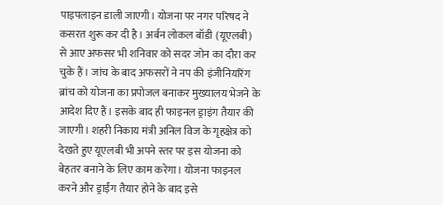पाइपलाइन डाली जाएगी। योजना पर नगर परिषद ने कसरत शुरू कर दी है। अर्बन लोकल बॉडी (यूएलबी) से आए अफसर भी शनिवार को सदर जोन का दौरा कर चुके हैं। जांच के बाद अफसरों ने नप की इंजीनियरिंग ब्रांच को योजना का प्रपोजल बनाकर मुख्यालय भेजने के आदेश दिए हैं। इसके बाद ही फाइनल ड्राइंग तैयार की जाएगी। शहरी निकाय मंत्री अनिल विज के गृहक्षेत्र को देखते हुए यूएलबी भी अपने स्तर पर इस योजना को बेहतर बनाने के लिए काम करेगा। योजना फाइनल करने और ड्राईंग तैयार होने के बाद इसे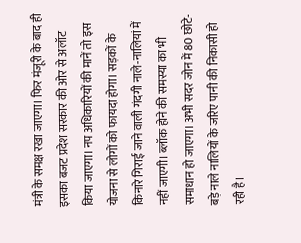मंत्री के समक्ष रखा जाएगा। फिर मंजूरी के बाद ही इसका बजट प्रदेश सरकार की ओर से अलॉट किया जाएगा। नप अधिकारियों की मानें तो इस योजना से लोगों को फायदा होगा। सड़कों के किनारे गिराई जाने वाली गंदगी नाले-नालियां में नहीं जाएगी। ब्लॉक होने की समस्या का भी समाधान हो जाएगा। अभी सदर जोन में 80 छोटे-बड़े नाले नालियों के जरिए पानी की निकासी हो रही है।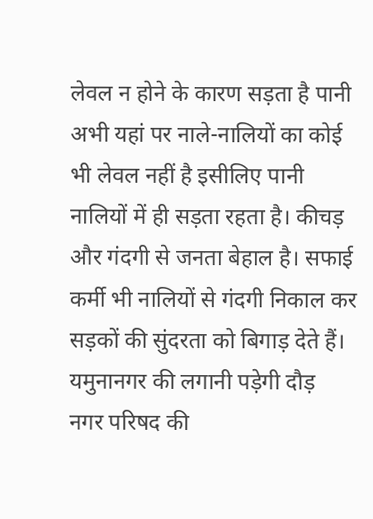लेवल न होने के कारण सड़ता है पानी
अभी यहां पर नाले-नालियों का कोई भी लेवल नहीं है इसीलिए पानी नालियों में ही सड़ता रहता है। कीचड़ और गंदगी से जनता बेहाल है। सफाई कर्मी भी नालियों से गंदगी निकाल कर सड़कों की सुंदरता को बिगाड़ देते हैं।
यमुनानगर की लगानी पड़ेगी दौड़
नगर परिषद की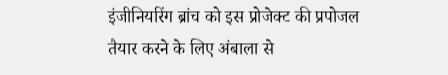इंजीनियरिंग ब्रांच को इस प्रोजेक्ट की प्रपोजल तैयार करने के लिए अंबाला से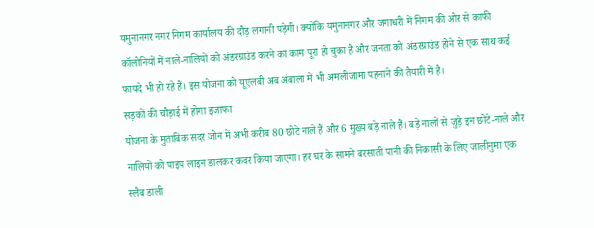यमुनानगर नगर निगम कार्यालय की दौड़ लगानी पड़ेगी। क्योंकि यमुनानगर और जगाधरी में निगम की ओर से काफी कॉलोनियों में नाले-नालियों को अंडरग्राउंड करने का काम पूरा हो चुका है और जनता को अंडरग्राउंड होने से एक साथ कई फायदे भी हो रहे हैं। इस योजना को यूएलबी अब अंबाला में भी अमलीजामा पहनाने की तैयारी में है।
सड़कों की चौड़ाई में होगा इजाफा
योजना के मुताबिक सदर जोन में अभी करीब 80 छोटे नाले हैं और 6 मुख्य बड़े नाले हैं। बड़े नालों से जुड़े इन छोटे-नाले और नालियों को पाइप लाइन डालकर कवर किया जाएगा। हर घर के सामने बरसाती पानी की निकासी के लिए जालीनुमा एक स्लैब डाली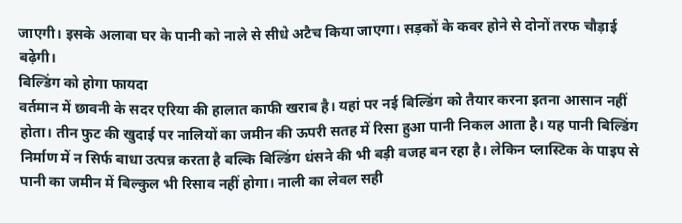जाएगी। इसके अलावा घर के पानी को नाले से सीधे अटैच किया जाएगा। सड़कों के कवर होने से दोनों तरफ चौड़ाई बढ़ेगी।
बिल्डिंग को होगा फायदा
वर्तमान में छावनी के सदर एरिया की हालात काफी खराब है। यहां पर नई बिल्डिंग को तैयार करना इतना आसान नहीं होता। तीन फुट की खुदाई पर नालियों का जमीन की ऊपरी सतह में रिसा हुआ पानी निकल आता है। यह पानी बिल्डिंग निर्माण में न सिर्फ बाधा उत्पन्न करता है बल्कि बिल्डिंग धंसने की भी बड़ी वजह बन रहा है। लेकिन प्लास्टिक के पाइप से पानी का जमीन में बिल्कुल भी रिसाव नहीं होगा। नाली का लेवल सही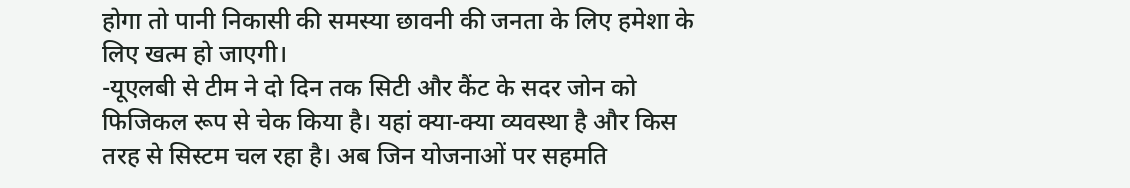होगा तो पानी निकासी की समस्या छावनी की जनता के लिए हमेशा के लिए खत्म हो जाएगी।
-यूएलबी से टीम ने दो दिन तक सिटी और कैंट के सदर जोन को फिजिकल रूप से चेक किया है। यहां क्या-क्या व्यवस्था है और किस तरह से सिस्टम चल रहा है। अब जिन योजनाओं पर सहमति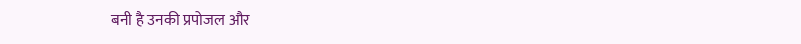बनी है उनकी प्रपोजल और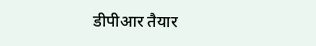डीपीआर तैयार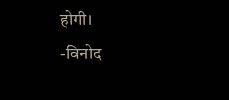होगी।
-विनोद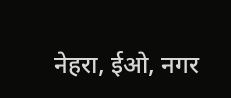नेहरा, ईओ, नगर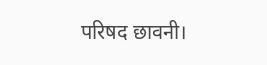परिषद छावनी।